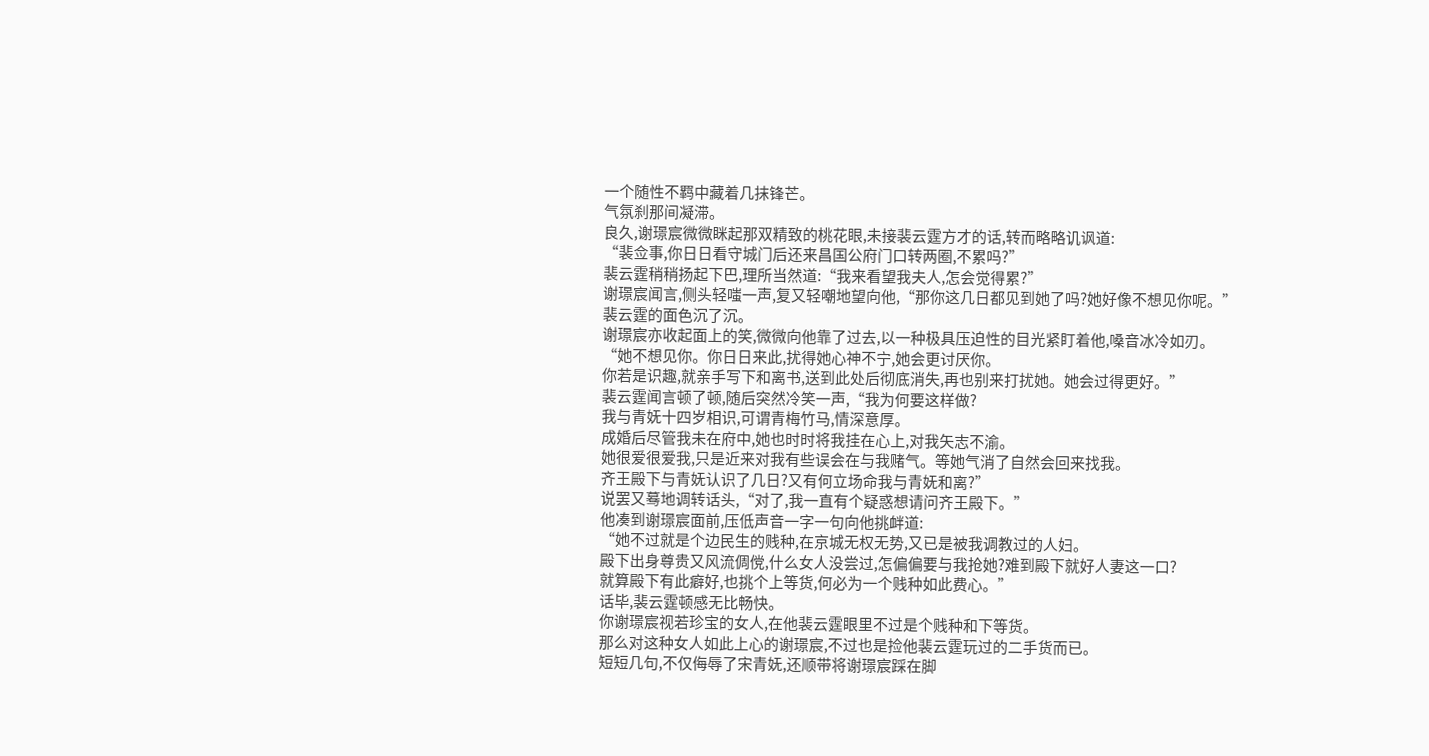一个随性不羁中藏着几抹锋芒。
气氛刹那间凝滞。
良久,谢璟宸微微眯起那双精致的桃花眼,未接裴云霆方才的话,转而略略讥讽道:
“裴佥事,你日日看守城门后还来昌国公府门口转两圈,不累吗?”
裴云霆稍稍扬起下巴,理所当然道:“我来看望我夫人,怎会觉得累?”
谢璟宸闻言,侧头轻嗤一声,复又轻嘲地望向他,“那你这几日都见到她了吗?她好像不想见你呢。”
裴云霆的面色沉了沉。
谢璟宸亦收起面上的笑,微微向他靠了过去,以一种极具压迫性的目光紧盯着他,嗓音冰冷如刃。
“她不想见你。你日日来此,扰得她心神不宁,她会更讨厌你。
你若是识趣,就亲手写下和离书,送到此处后彻底消失,再也别来打扰她。她会过得更好。”
裴云霆闻言顿了顿,随后突然冷笑一声,“我为何要这样做?
我与青妩十四岁相识,可谓青梅竹马,情深意厚。
成婚后尽管我未在府中,她也时时将我挂在心上,对我矢志不渝。
她很爱很爱我,只是近来对我有些误会在与我赌气。等她气消了自然会回来找我。
齐王殿下与青妩认识了几日?又有何立场命我与青妩和离?”
说罢又蓦地调转话头,“对了,我一直有个疑惑想请问齐王殿下。”
他凑到谢璟宸面前,压低声音一字一句向他挑衅道:
“她不过就是个边民生的贱种,在京城无权无势,又已是被我调教过的人妇。
殿下出身尊贵又风流倜傥,什么女人没尝过,怎偏偏要与我抢她?难到殿下就好人妻这一口?
就算殿下有此癖好,也挑个上等货,何必为一个贱种如此费心。”
话毕,裴云霆顿感无比畅快。
你谢璟宸视若珍宝的女人,在他裴云霆眼里不过是个贱种和下等货。
那么对这种女人如此上心的谢璟宸,不过也是捡他裴云霆玩过的二手货而已。
短短几句,不仅侮辱了宋青妩,还顺带将谢璟宸踩在脚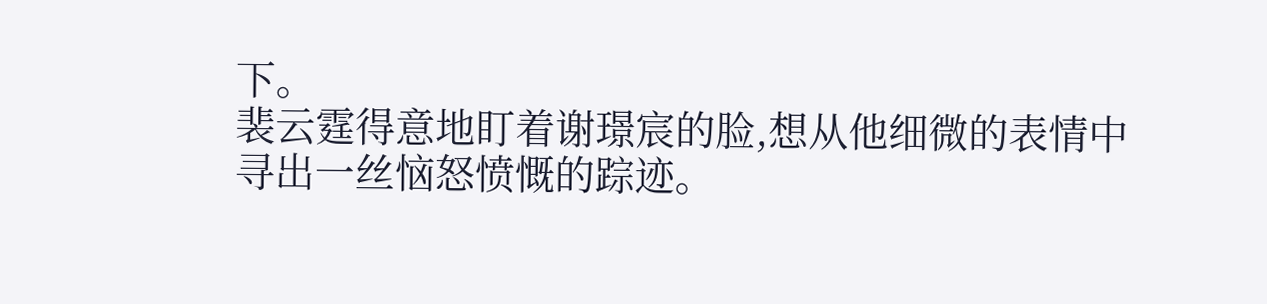下。
裴云霆得意地盯着谢璟宸的脸,想从他细微的表情中寻出一丝恼怒愤慨的踪迹。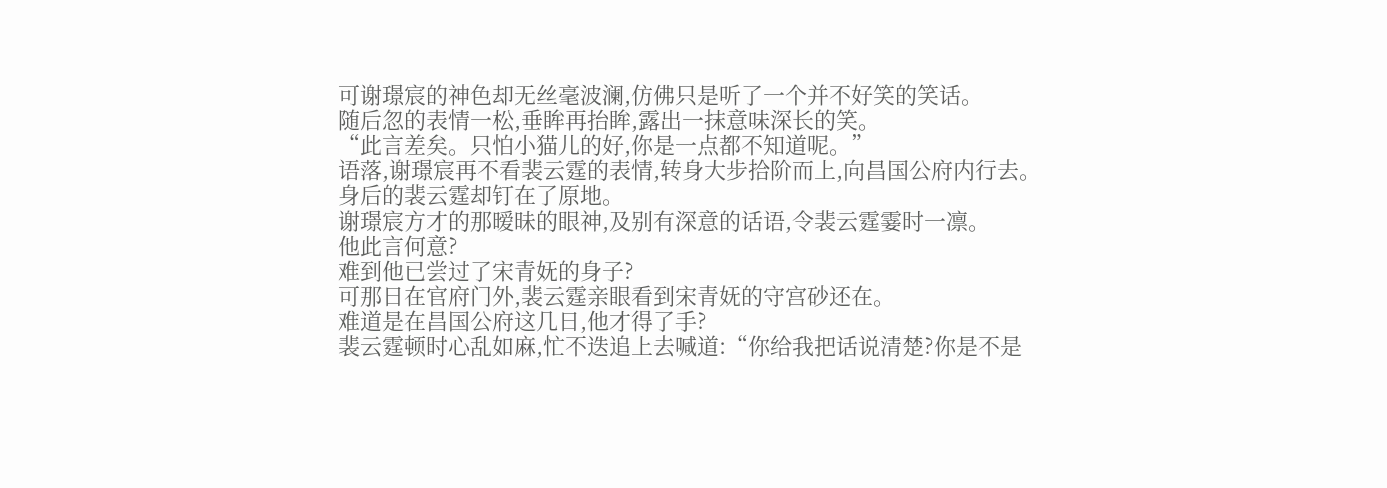可谢璟宸的神色却无丝毫波澜,仿佛只是听了一个并不好笑的笑话。
随后忽的表情一松,垂眸再抬眸,露出一抹意味深长的笑。
“此言差矣。只怕小猫儿的好,你是一点都不知道呢。”
语落,谢璟宸再不看裴云霆的表情,转身大步拾阶而上,向昌国公府内行去。
身后的裴云霆却钉在了原地。
谢璟宸方才的那暧昧的眼神,及别有深意的话语,令裴云霆霎时一凛。
他此言何意?
难到他已尝过了宋青妩的身子?
可那日在官府门外,裴云霆亲眼看到宋青妩的守宫砂还在。
难道是在昌国公府这几日,他才得了手?
裴云霆顿时心乱如麻,忙不迭追上去喊道:“你给我把话说清楚?你是不是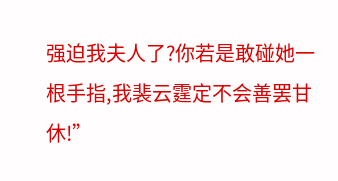强迫我夫人了?你若是敢碰她一根手指,我裴云霆定不会善罢甘休!”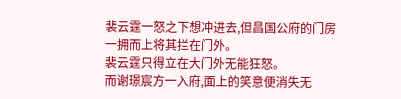裴云霆一怒之下想冲进去,但昌国公府的门房一拥而上将其拦在门外。
裴云霆只得立在大门外无能狂怒。
而谢璟宸方一入府,面上的笑意便消失无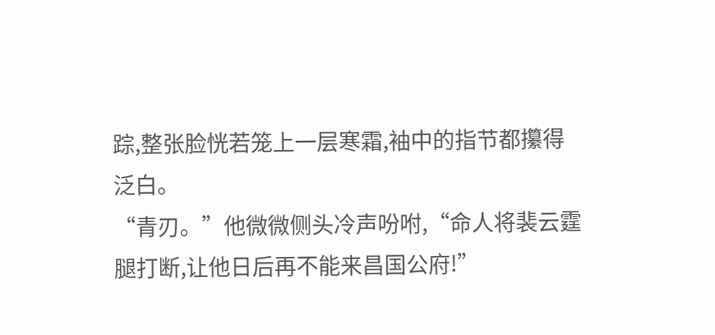踪,整张脸恍若笼上一层寒霜,袖中的指节都攥得泛白。
“青刃。”他微微侧头冷声吩咐,“命人将裴云霆腿打断,让他日后再不能来昌国公府!”